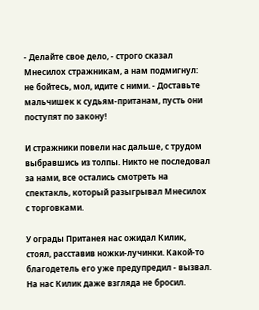- Делайте свое дело, - строго сказал Мнесилох стражникам, а нам подмигнул: не бойтесь, мол, идите с ними. - Доставьте мальчишек к судьям-пританам, пусть они поступят по закону!

И стражники повели нас дальше, с трудом выбравшись из толпы. Никто не последовал за нами, все остались смотреть на спектакль, который разыгрывал Мнесилох с торговками.

У ограды Пританея нас ожидал Килик, стоял, расставив ножки-лучинки. Какой-то благодетель его уже предупредил - вызвал. На нас Килик даже взгляда не бросил.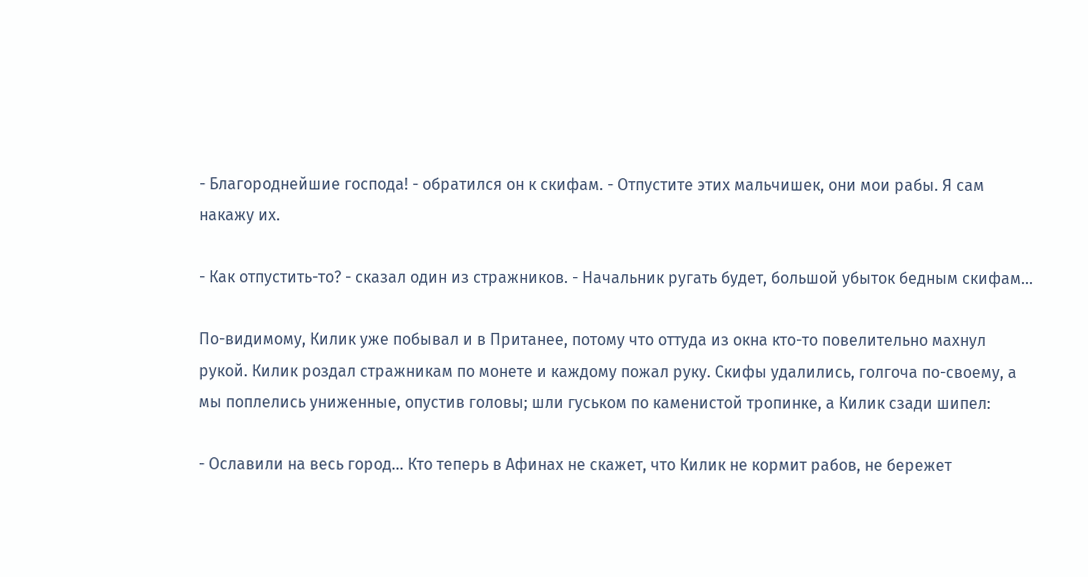- Благороднейшие господа! - обратился он к скифам. - Отпустите этих мальчишек, они мои рабы. Я сам накажу их.

- Как отпустить-то? - сказал один из стражников. - Начальник ругать будет, большой убыток бедным скифам...

По-видимому, Килик уже побывал и в Пританее, потому что оттуда из окна кто-то повелительно махнул рукой. Килик роздал стражникам по монете и каждому пожал руку. Скифы удалились, голгоча по-своему, а мы поплелись униженные, опустив головы; шли гуськом по каменистой тропинке, а Килик сзади шипел:

- Ославили на весь город... Кто теперь в Афинах не скажет, что Килик не кормит рабов, не бережет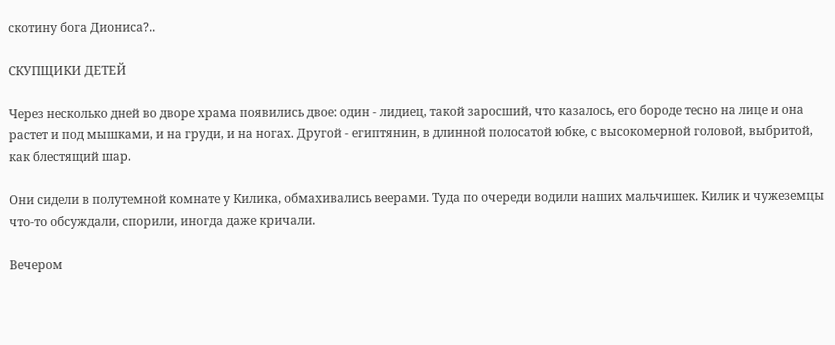скотину бога Диониса?..

СКУПЩИКИ ДЕТЕЙ

Через несколько дней во дворе храма появились двое: один - лидиец, такой заросший, что казалось, его бороде тесно на лице и она растет и под мышками, и на груди, и на ногах. Другой - египтянин, в длинной полосатой юбке, с высокомерной головой, выбритой, как блестящий шар.

Они сидели в полутемной комнате у Килика, обмахивались веерами. Туда по очереди водили наших мальчишек. Килик и чужеземцы что-то обсуждали, спорили, иногда даже кричали.

Вечером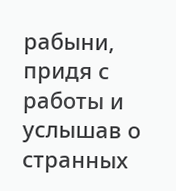рабыни, придя с работы и услышав о странных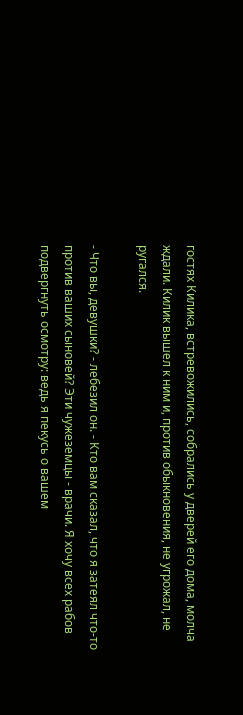гостях Килика, встревожились, собрались у дверей его дома, молча ждали. Килик вышел к ним и, против обыкновения, не угрожал, не ругался.

- Что вы, девушки? - лебезил он. - Кто вам сказал, что я затеял что-то против ваших сыновей? Эти чужеземцы - врачи. Я хочу всех рабов подвергнуть осмотру: ведь я пекусь о вашем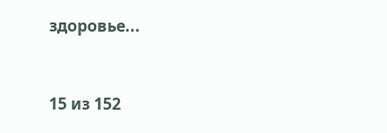здоровье...



15 из 152